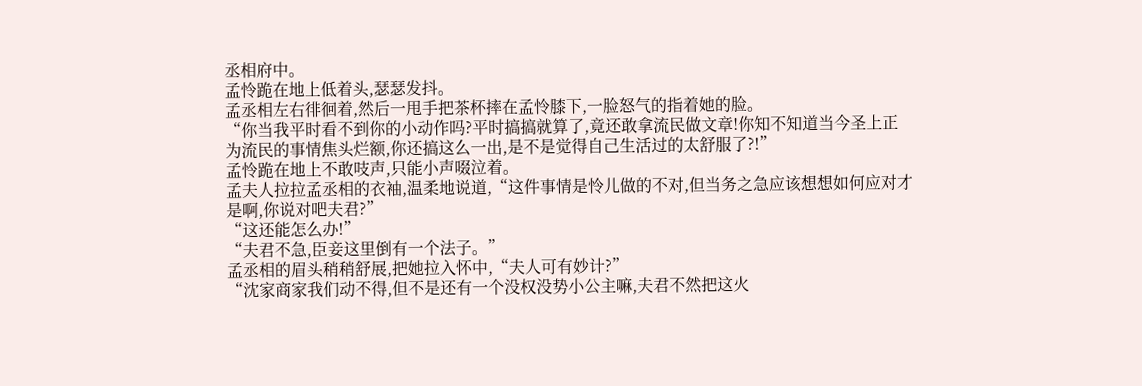丞相府中。
孟怜跪在地上低着头,瑟瑟发抖。
孟丞相左右徘徊着,然后一甩手把茶杯摔在孟怜膝下,一脸怒气的指着她的脸。
“你当我平时看不到你的小动作吗?平时搞搞就算了,竟还敢拿流民做文章!你知不知道当今圣上正为流民的事情焦头烂额,你还搞这么一出,是不是觉得自己生活过的太舒服了?!”
孟怜跪在地上不敢吱声,只能小声啜泣着。
孟夫人拉拉孟丞相的衣袖,温柔地说道,“这件事情是怜儿做的不对,但当务之急应该想想如何应对才是啊,你说对吧夫君?”
“这还能怎么办!”
“夫君不急,臣妾这里倒有一个法子。”
孟丞相的眉头稍稍舒展,把她拉入怀中,“夫人可有妙计?”
“沈家商家我们动不得,但不是还有一个没权没势小公主嘛,夫君不然把这火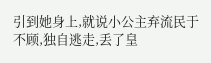引到她身上,就说小公主弃流民于不顾,独自逃走,丢了皇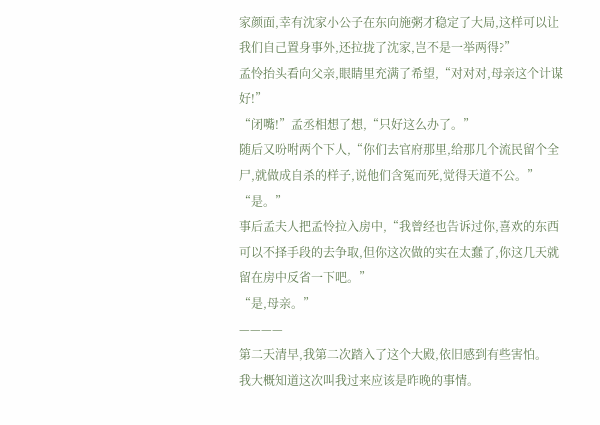家颜面,幸有沈家小公子在东向施粥才稳定了大局,这样可以让我们自己置身事外,还拉拢了沈家,岂不是一举两得?”
孟怜抬头看向父亲,眼睛里充满了希望,“对对对,母亲这个计谋好!”
“闭嘴!”孟丞相想了想,“只好这么办了。”
随后又吩咐两个下人,“你们去官府那里,给那几个流民留个全尸,就做成自杀的样子,说他们含冤而死,觉得天道不公。”
“是。”
事后孟夫人把孟怜拉入房中,“我曾经也告诉过你,喜欢的东西可以不择手段的去争取,但你这次做的实在太蠢了,你这几天就留在房中反省一下吧。”
“是,母亲。”
————
第二天清早,我第二次踏入了这个大殿,依旧感到有些害怕。
我大概知道这次叫我过来应该是昨晚的事情。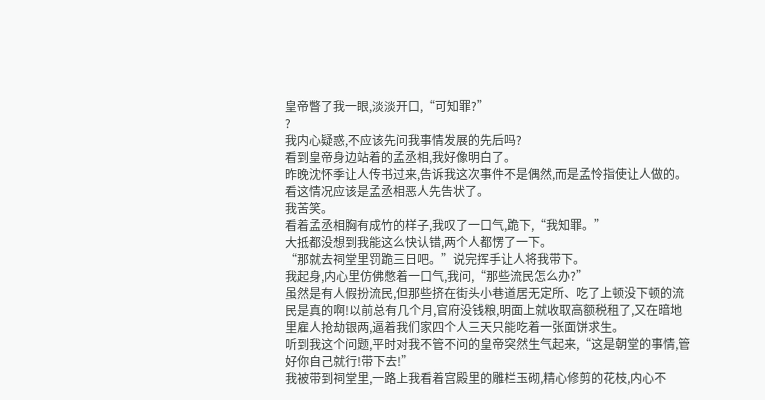皇帝瞥了我一眼,淡淡开口,“可知罪?”
?
我内心疑惑,不应该先问我事情发展的先后吗?
看到皇帝身边站着的孟丞相,我好像明白了。
昨晚沈怀季让人传书过来,告诉我这次事件不是偶然,而是孟怜指使让人做的。看这情况应该是孟丞相恶人先告状了。
我苦笑。
看着孟丞相胸有成竹的样子,我叹了一口气,跪下,“我知罪。”
大抵都没想到我能这么快认错,两个人都愣了一下。
“那就去祠堂里罚跪三日吧。”说完挥手让人将我带下。
我起身,内心里仿佛憋着一口气,我问,“那些流民怎么办?”
虽然是有人假扮流民,但那些挤在街头小巷道居无定所、吃了上顿没下顿的流民是真的啊!以前总有几个月,官府没钱粮,明面上就收取高额税租了,又在暗地里雇人抢劫银两,逼着我们家四个人三天只能吃着一张面饼求生。
听到我这个问题,平时对我不管不问的皇帝突然生气起来,“这是朝堂的事情,管好你自己就行!带下去!”
我被带到祠堂里,一路上我看着宫殿里的雕栏玉砌,精心修剪的花枝,内心不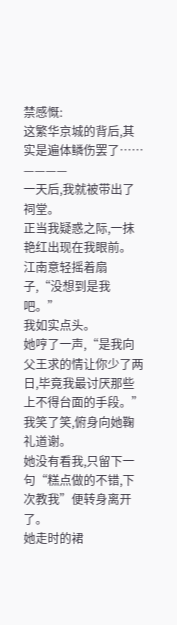禁感慨:
这繁华京城的背后,其实是遍体鳞伤罢了……
————
一天后,我就被带出了祠堂。
正当我疑惑之际,一抹艳红出现在我眼前。
江南意轻摇着扇子,“没想到是我吧。”
我如实点头。
她哼了一声,“是我向父王求的情让你少了两日,毕竟我最讨厌那些上不得台面的手段。”
我笑了笑,俯身向她鞠礼道谢。
她没有看我,只留下一句“糕点做的不错,下次教我”便转身离开了。
她走时的裙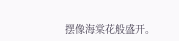摆像海棠花般盛开。